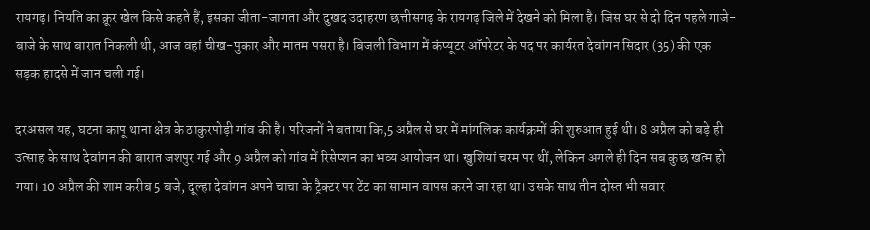रायगढ़। नियति का क्रूर खेल किसे कहते हैं, इसका जीता-जागता और दुखद उदाहरण छत्तीसगढ़ के रायगढ़ जिले में देखने को मिला है। जिस घर से दो दिन पहले गाजे-बाजे के साथ बारात निकली थी, आज वहां चीख-पुकार और मातम पसरा है। बिजली विभाग में कंप्यूटर ऑपरेटर के पद पर कार्यरत देवांगन सिदार (35) की एक सड़क हादसे में जान चली गई।

दरअसल यह, घटना कापू थाना क्षेत्र के ठाकुरपोड़ी गांव की है। परिजनों ने बताया कि,5 अप्रैल से घर में मांगलिक कार्यक्रमों की शुरुआत हुई थी। 8 अप्रैल को बड़े ही उत्साह के साथ देवांगन की बारात जशपुर गई और 9 अप्रैल को गांव में रिसेप्शन का भव्य आयोजन था। खुशियां चरम पर थीं, लेकिन अगले ही दिन सब कुछ खत्म हो गया। 10 अप्रैल की शाम करीब 5 बजे, दूल्हा देवांगन अपने चाचा के ट्रैक्टर पर टेंट का सामान वापस करने जा रहा था। उसके साथ तीन दोस्त भी सवार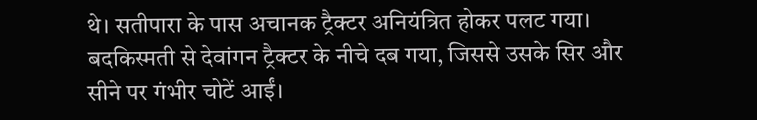थे। सतीपारा के पास अचानक ट्रैक्टर अनियंत्रित होकर पलट गया। बदकिस्मती से देवांगन ट्रैक्टर के नीचे दब गया, जिससे उसके सिर और सीने पर गंभीर चोटें आईं।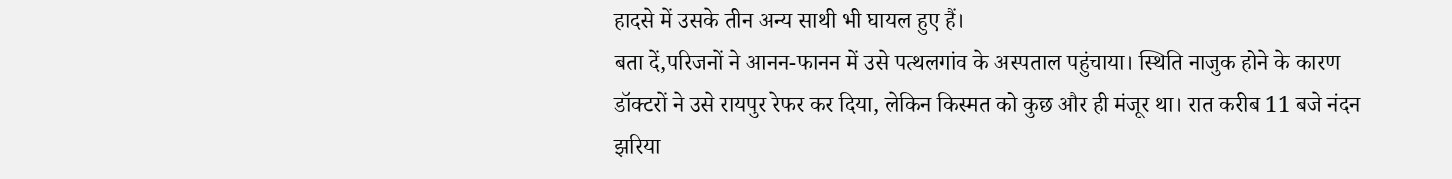हादसे में उसके तीन अन्य साथी भी घायल हुए हैं।
बता दें,परिजनों ने आनन-फानन में उसे पत्थलगांव के अस्पताल पहुंचाया। स्थिति नाजुक होने के कारण डॉक्टरों ने उसे रायपुर रेफर कर दिया, लेकिन किस्मत को कुछ और ही मंजूर था। रात करीब 11 बजे नंदन झरिया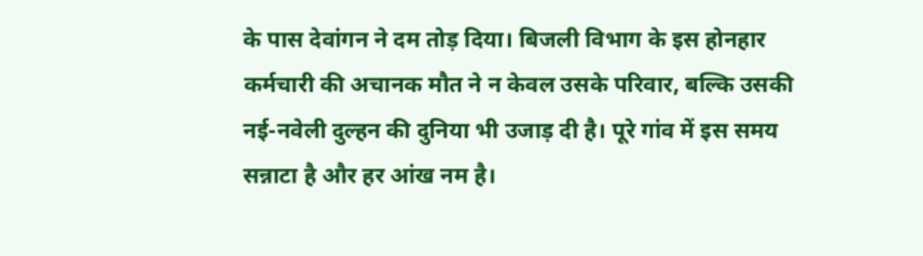के पास देवांगन ने दम तोड़ दिया। बिजली विभाग के इस होनहार कर्मचारी की अचानक मौत ने न केवल उसके परिवार, बल्कि उसकी नई-नवेली दुल्हन की दुनिया भी उजाड़ दी है। पूरे गांव में इस समय सन्नाटा है और हर आंख नम है।